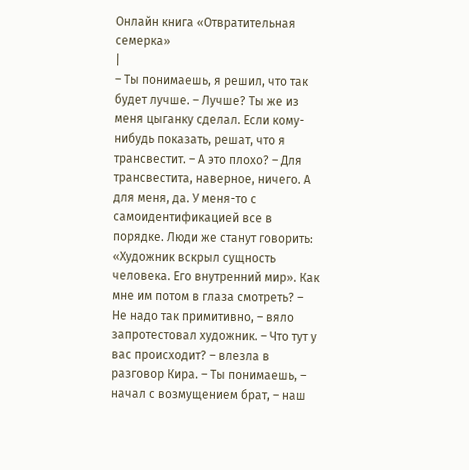Онлайн книга «Отвратительная семерка»
|
– Ты понимаешь, я решил, что так будет лучше. – Лучше? Ты же из меня цыганку сделал. Если кому-нибудь показать, решат, что я трансвестит. – А это плохо? – Для трансвестита, наверное, ничего. А для меня, да. У меня-то с самоидентификацией все в порядке. Люди же станут говорить: «Художник вскрыл сущность человека. Его внутренний мир». Как мне им потом в глаза смотреть? – Не надо так примитивно, – вяло запротестовал художник. – Что тут у вас происходит? – влезла в разговор Кира. – Ты понимаешь, – начал с возмущением брат, – наш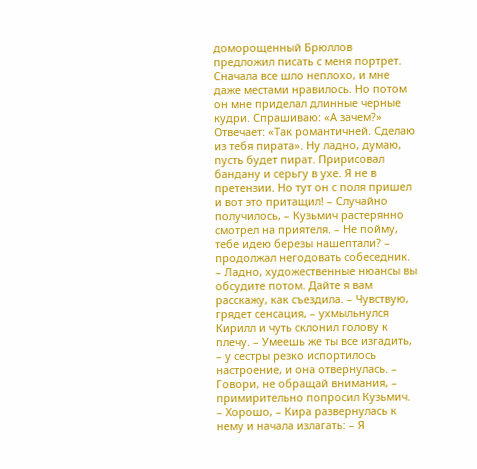доморощенный Брюллов предложил писать с меня портрет. Сначала все шло неплохо, и мне даже местами нравилось. Но потом он мне приделал длинные черные кудри. Спрашиваю: «А зачем?» Отвечает: «Так романтичней. Сделаю из тебя пирата». Ну ладно, думаю, пусть будет пират. Пририсовал бандану и серьгу в ухе. Я не в претензии. Но тут он с поля пришел и вот это притащил! – Случайно получилось, – Кузьмич растерянно смотрел на приятеля. – Не пойму, тебе идею березы нашептали? – продолжал негодовать собеседник. – Ладно, художественные нюансы вы обсудите потом. Дайте я вам расскажу, как съездила. – Чувствую, грядет сенсация, – ухмыльнулся Кирилл и чуть склонил голову к плечу. – Умеешь же ты все изгадить, – у сестры резко испортилось настроение, и она отвернулась. – Говори, не обращай внимания, – примирительно попросил Кузьмич. – Хорошо, – Кира развернулась к нему и начала излагать: – Я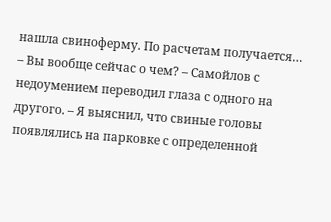нашла свиноферму. По расчетам получается… – Вы вообще сейчас о чем? – Самойлов с недоумением переводил глаза с одного на другого. – Я выяснил, что свиные головы появлялись на парковке с определенной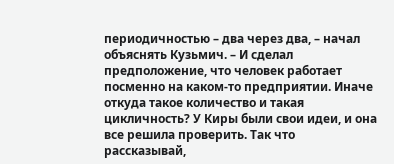периодичностью – два через два, – начал объяснять Кузьмич. – И сделал предположение, что человек работает посменно на каком-то предприятии. Иначе откуда такое количество и такая цикличность? У Киры были свои идеи, и она все решила проверить. Так что рассказывай,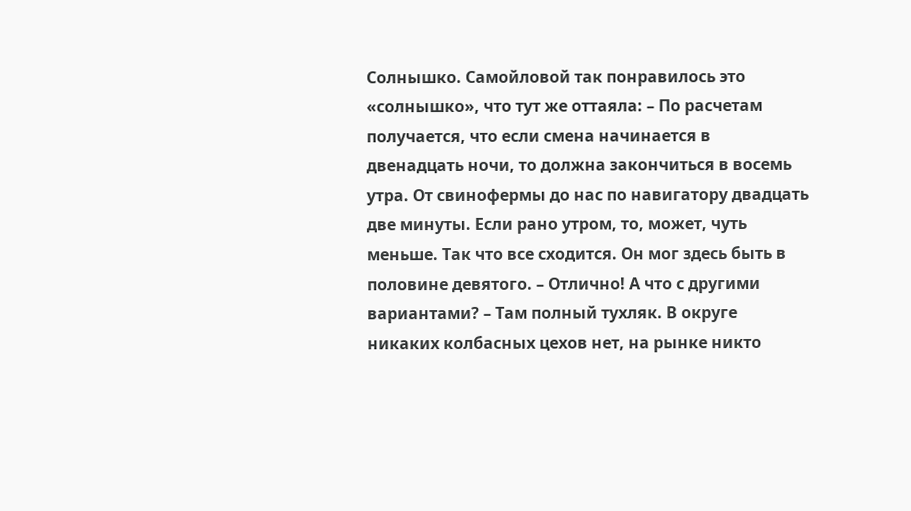Солнышко. Самойловой так понравилось это «солнышко», что тут же оттаяла: – По расчетам получается, что если смена начинается в двенадцать ночи, то должна закончиться в восемь утра. От свинофермы до нас по навигатору двадцать две минуты. Если рано утром, то, может, чуть меньше. Так что все сходится. Он мог здесь быть в половине девятого. – Отлично! А что с другими вариантами? – Там полный тухляк. В округе никаких колбасных цехов нет, на рынке никто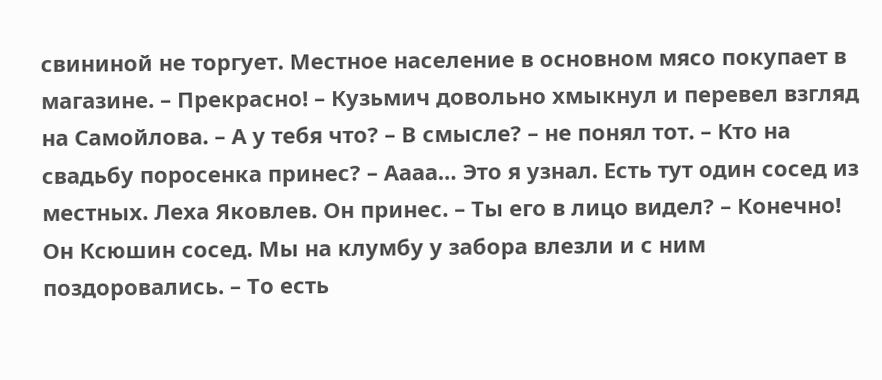свининой не торгует. Местное население в основном мясо покупает в магазине. – Прекрасно! – Кузьмич довольно хмыкнул и перевел взгляд на Самойлова. – А у тебя что? – В смысле? – не понял тот. – Кто на свадьбу поросенка принес? – Аааа… Это я узнал. Есть тут один сосед из местных. Леха Яковлев. Он принес. – Ты его в лицо видел? – Конечно! Он Ксюшин сосед. Мы на клумбу у забора влезли и с ним поздоровались. – То есть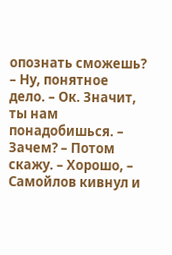опознать сможешь? – Ну, понятное дело. – Ок. Значит, ты нам понадобишься. – Зачем? – Потом скажу. – Хорошо, – Самойлов кивнул и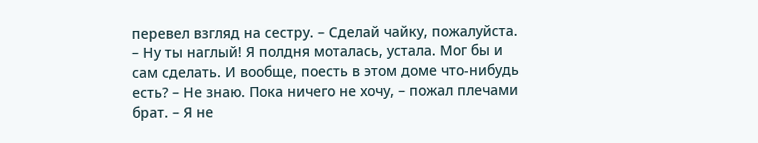перевел взгляд на сестру. – Сделай чайку, пожалуйста. – Ну ты наглый! Я полдня моталась, устала. Мог бы и сам сделать. И вообще, поесть в этом доме что-нибудь есть? – Не знаю. Пока ничего не хочу, – пожал плечами брат. – Я не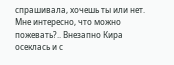спрашивала, хочешь ты или нет. Мне интересно, что можно пожевать?.. Внезапно Кира осеклась и с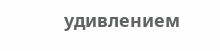удивлением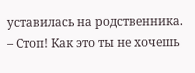уставилась на родственника. – Стоп! Как это ты не хочешь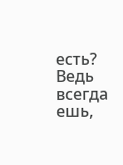есть? Ведь всегда ешь,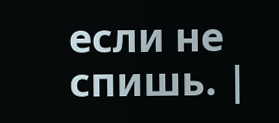если не спишь. |